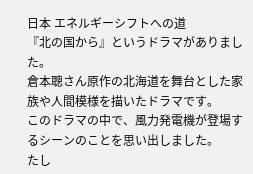日本 エネルギーシフトへの道
『北の国から』というドラマがありました。
倉本聰さん原作の北海道を舞台とした家族や人間模様を描いたドラマです。
このドラマの中で、風力発電機が登場するシーンのことを思い出しました。
たし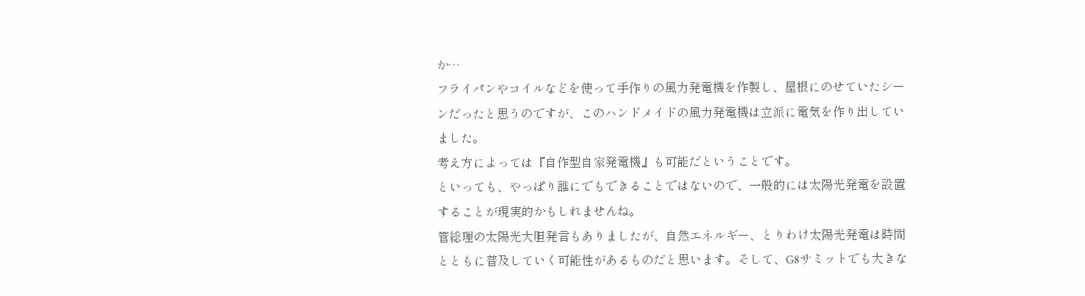か…
フライパンやコイルなどを使って手作りの風力発電機を作製し、屋根にのせていたシーンだったと思うのですが、このハンドメイドの風力発電機は立派に電気を作り出していました。
考え方によっては『自作型自家発電機』も可能だということです。
といっても、やっぱり誰にでもできることではないので、一般的には太陽光発電を設置することが現実的かもしれませんね。
管総理の太陽光大胆発言もありましたが、自然エネルギー、とりわけ太陽光発電は時間とともに普及していく可能性があるものだと思います。そして、G8サミットでも大きな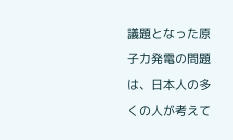議題となった原子力発電の問題は、日本人の多くの人が考えて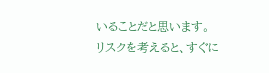いることだと思います。
リスクを考えると、すぐに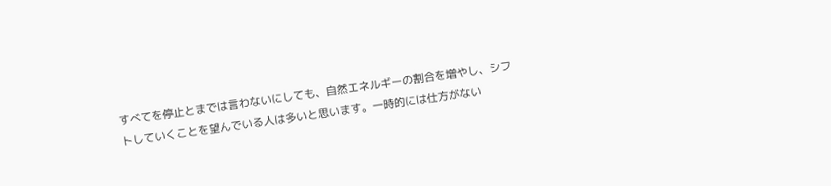すべてを停止とまでは言わないにしても、自然エネルギーの割合を増やし、シフトしていくことを望んでいる人は多いと思います。一時的には仕方がない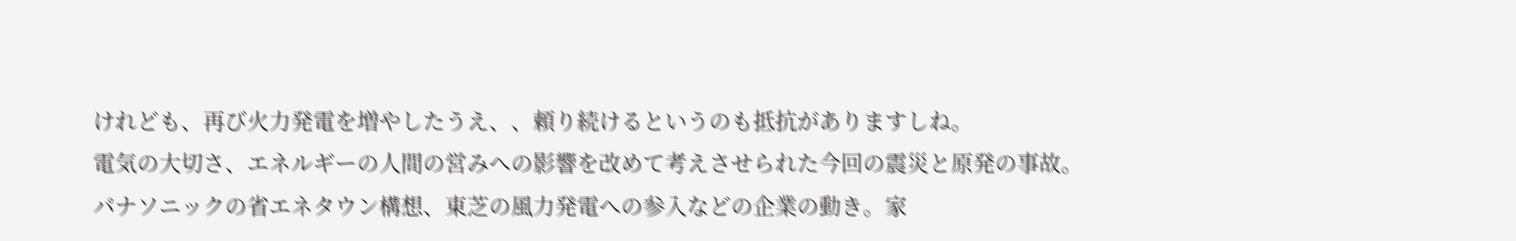けれども、再び火力発電を増やしたうえ、、頼り続けるというのも抵抗がありますしね。
電気の大切さ、エネルギーの人間の営みへの影響を改めて考えさせられた今回の震災と原発の事故。
パナソニックの省エネタウン構想、東芝の風力発電への参入などの企業の動き。家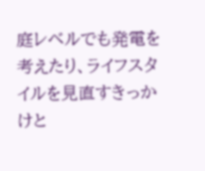庭レベルでも発電を考えたり、ライフスタイルを見直すきっかけと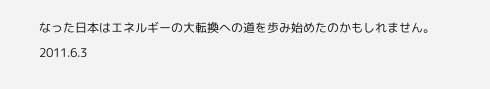なった日本はエネルギーの大転換への道を歩み始めたのかもしれません。
2011.6.3